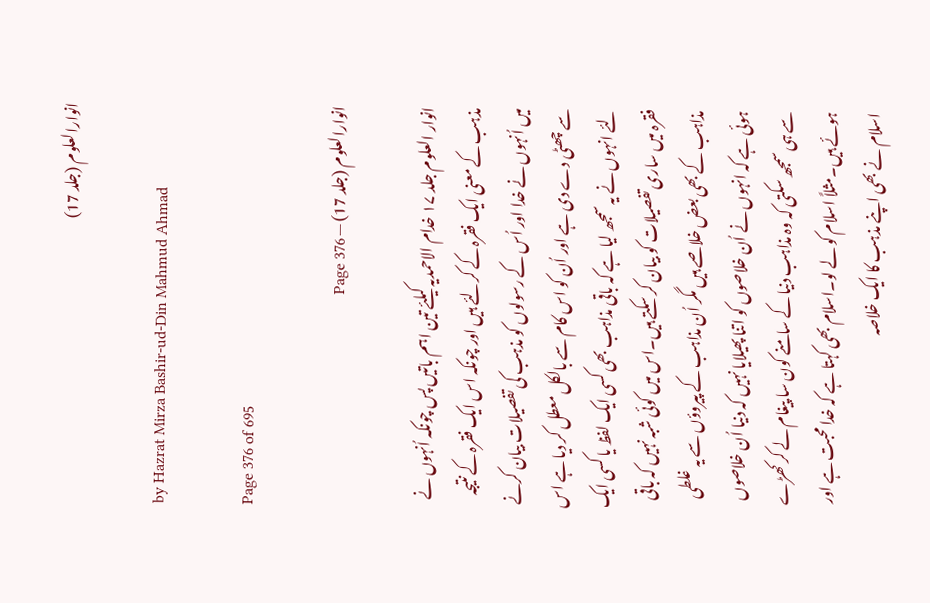انوارالعلوم (جلد 17)

by Hazrat Mirza Bashir-ud-Din Mahmud Ahmad

Page 376 of 695

انوارالعلوم (جلد 17) — Page 376

انوار العلوم جلد ۱۷ خدام الاحمدیہ کیلئے تین اہم باتیں پس چونکہ اُنہوں نے مذہب کے معنی ایک فقرہ کے کرلئے ہیں اور چونکہ اس ایک فقرہ کے نتیجہ میں اُنہوں نے خدا اور اُس کے رسولوں کو مذہب کی تفصیلات بیان کرنے سے چھٹی دے دی ہے اور اُن کو اس کام سے بالکل معطل کر دیا ہے اس لئے انہوں نے یہ سمجھ لیا ہے کہ باقی مذاہب بھی کسی ایک لفظ یا کسی ایک فقرہ میں ساری تفصیلات کو بیان کر سکتے ہیں۔اس میں کوئی شبہ نہیں کہ باقی مذاہب کے بھی بعض خلاصے ہیں مگر اُن مذاہب کے پیروؤں سے یہ غلطی ہوئی ہے کہ انہوں نے اُن خلاصوں کو اتنا پھیلایا نہیں کہ دنیا اُن خلاصوں سے ہی سمجھ سکتی کہ وہ مذاہب دنیا کے سامنے کون سا پیغام لے کر کھڑے ہوئے ہیں۔مثلاً اسلام کو لے لو۔اسلام بھی کہتا ہے کہ خدا محبت ہے اور اسلام نے بھی اپنے مذہب کا ایک خلاصہ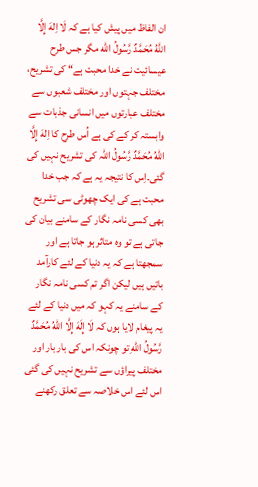ان الفاظ میں پیش کیا ہے کہ لَا اِلهَ إِلَّا اللَّهُ مُحَمَّدٌ رَّسُولُ الله مگر جس طرح عیسائیت نے خدا محبت ہے“ کی تشریح، مختلف جہتوں اور مختلف شعبوں سے مختلف عبارتوں میں انسانی جذبات سے وابستہ کر کے کی ہے اُس طرح کا اِلهَ إِلَّا اللهُ مُحَمَّدٌ رَّسُولُ اللہ کی تشریح نہیں کی گئی۔اِس کا نتیجہ یہ ہے کہ جب خدا محبت ہے کی ایک چھوٹی سی تشریح بھی کسی نامہ نگار کے سامنے بیان کی جاتی ہے تو وہ متاثر ہو جاتا ہے اور سمجھتا ہے کہ یہ دنیا کے لئے کارآمد باتیں ہیں لیکن اگر تم کسی نامہ نگار کے سامنے یہ کہو کہ میں دنیا کے لئے یہ پیغام لایا ہوں کہ لَا إِلَهَ إِلَّا اللهُ مُحَمَّدٌ رَّسُولُ اللهِ تو چونکہ اس کی بار بار اور مختلف پیراؤں سے تشریح نہیں کی گئی اس لئے اس خلاصہ سے تعلق رکھنے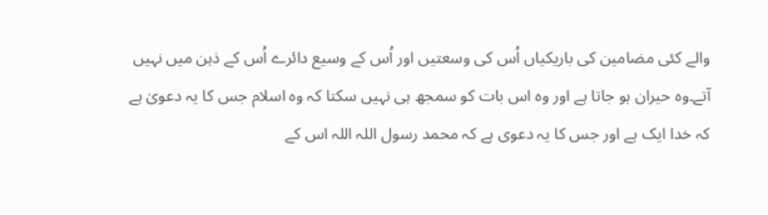والے کئی مضامین کی باریکیاں اُس کی وسعتیں اور اُس کے وسیع دائرے اُس کے ذہن میں نہیں آتے۔وہ حیران ہو جاتا ہے اور وہ اس بات کو سمجھ ہی نہیں سکتا کہ وہ اسلام جس کا یہ دعویٰ ہے کہ خدا ایک ہے اور جس کا یہ دعوی ہے کہ محمد رسول اللہ اللہ اس کے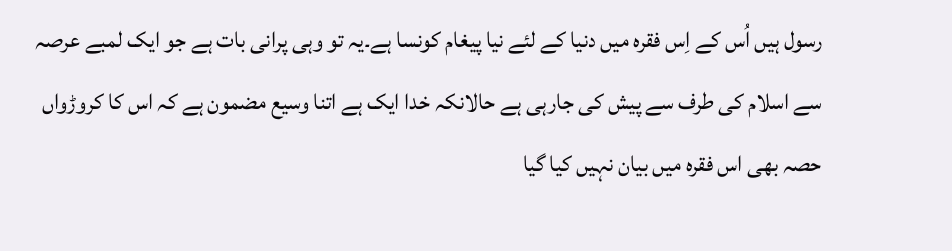رسول ہیں اُس کے اِس فقرہ میں دنیا کے لئے نیا پیغام کونسا ہے۔یہ تو وہی پرانی بات ہے جو ایک لمبے عرصہ سے اسلام کی طرف سے پیش کی جارہی ہے حالانکہ خدا ایک ہے اتنا وسیع مضمون ہے کہ اس کا کروڑواں حصہ بھی اس فقرہ میں بیان نہیں کیا گیا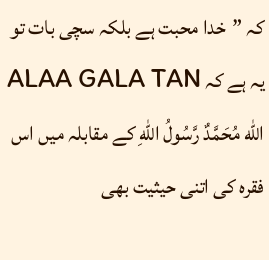کہ ”خدا محبت ہے بلکہ سچی بات تو یہ ہے کہ ALAA GALA TAN الله مُحَمَّدٌ رَّسُولُ اللهِ کے مقابلہ میں اس فقرہ کی اتنی حیثیت بھی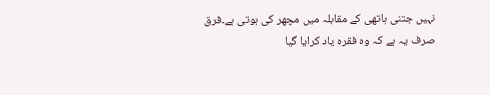نہیں جتنی ہاتھی کے مقابلہ میں مچھر کی ہوتی ہے۔فرق صرف یہ ہے کہ وہ فقرہ یاد کرایا گیا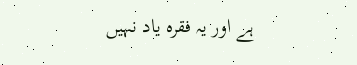ہے اور یہ فقرہ یاد نہیں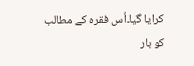کرایا گیا۔اُس فقرہ کے مطالب کو بار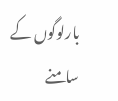بارلوگوں کے سامنے